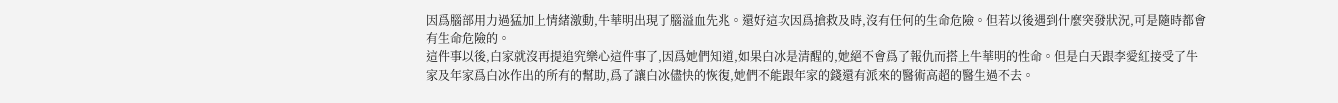因爲腦部用力過猛加上情緒激動,牛華明出現了腦溢血先兆。還好這次因爲搶救及時,沒有任何的生命危險。但若以後遇到什麼突發狀況,可是隨時都會有生命危險的。
這件事以後,白家就沒再提追究樂心這件事了,因爲她們知道,如果白冰是清醒的,她絕不會爲了報仇而搭上牛華明的性命。但是白天跟李愛紅接受了牛家及年家爲白冰作出的所有的幫助,爲了讓白冰儘快的恢復,她們不能跟年家的錢還有派來的醫術高超的醫生過不去。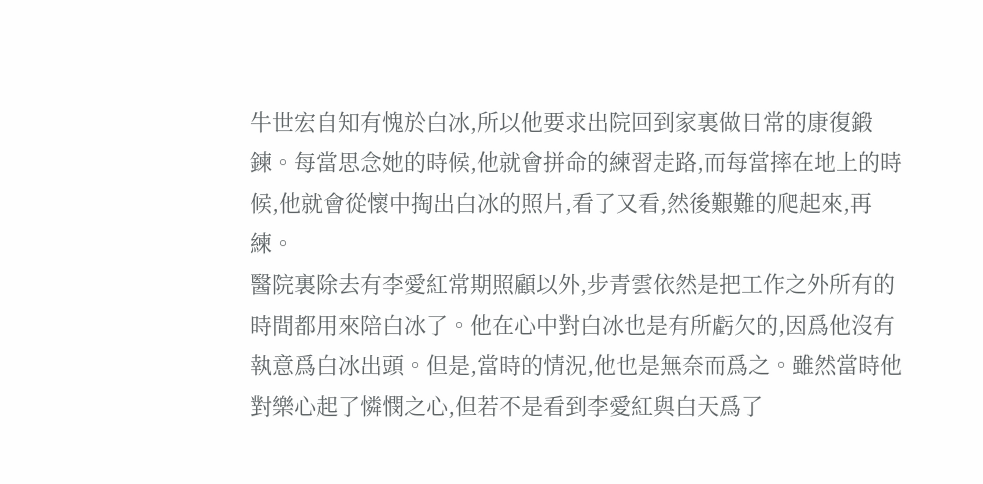牛世宏自知有愧於白冰,所以他要求出院回到家裏做日常的康復鍛鍊。每當思念她的時候,他就會拼命的練習走路,而每當摔在地上的時候,他就會從懷中掏出白冰的照片,看了又看,然後艱難的爬起來,再練。
醫院裏除去有李愛紅常期照顧以外,步青雲依然是把工作之外所有的時間都用來陪白冰了。他在心中對白冰也是有所虧欠的,因爲他沒有執意爲白冰出頭。但是,當時的情況,他也是無奈而爲之。雖然當時他對樂心起了憐憫之心,但若不是看到李愛紅與白天爲了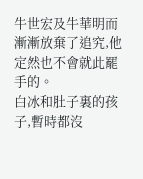牛世宏及牛華明而漸漸放棄了追究,他定然也不會就此罷手的。
白冰和肚子裏的孩子,暫時都沒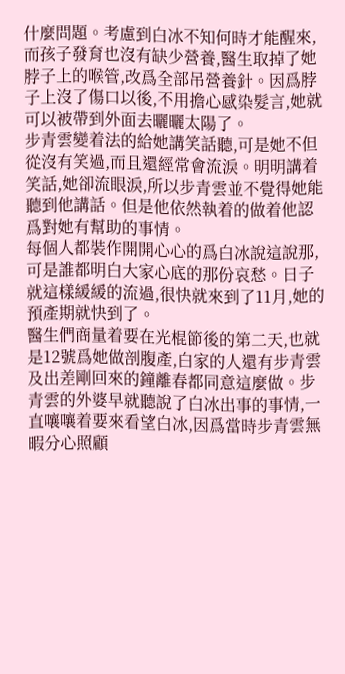什麼問題。考慮到白冰不知何時才能醒來,而孩子發育也沒有缺少營養,醫生取掉了她脖子上的喉管,改爲全部吊營養針。因爲脖子上沒了傷口以後,不用擔心感染髮言,她就可以被帶到外面去曬曬太陽了。
步青雲變着法的給她講笑話聽,可是她不但從沒有笑過,而且還經常會流淚。明明講着笑話,她卻流眼淚,所以步青雲並不覺得她能聽到他講話。但是他依然執着的做着他認爲對她有幫助的事情。
每個人都裝作開開心心的爲白冰說這說那,可是誰都明白大家心底的那份哀愁。日子就這樣緩緩的流過,很快就來到了11月,她的預產期就快到了。
醫生們商量着要在光棍節後的第二天,也就是12號爲她做剖腹產,白家的人還有步青雲及出差剛回來的鐘離春都同意這麼做。步青雲的外婆早就聽說了白冰出事的事情,一直嚷嚷着要來看望白冰,因爲當時步青雲無暇分心照顧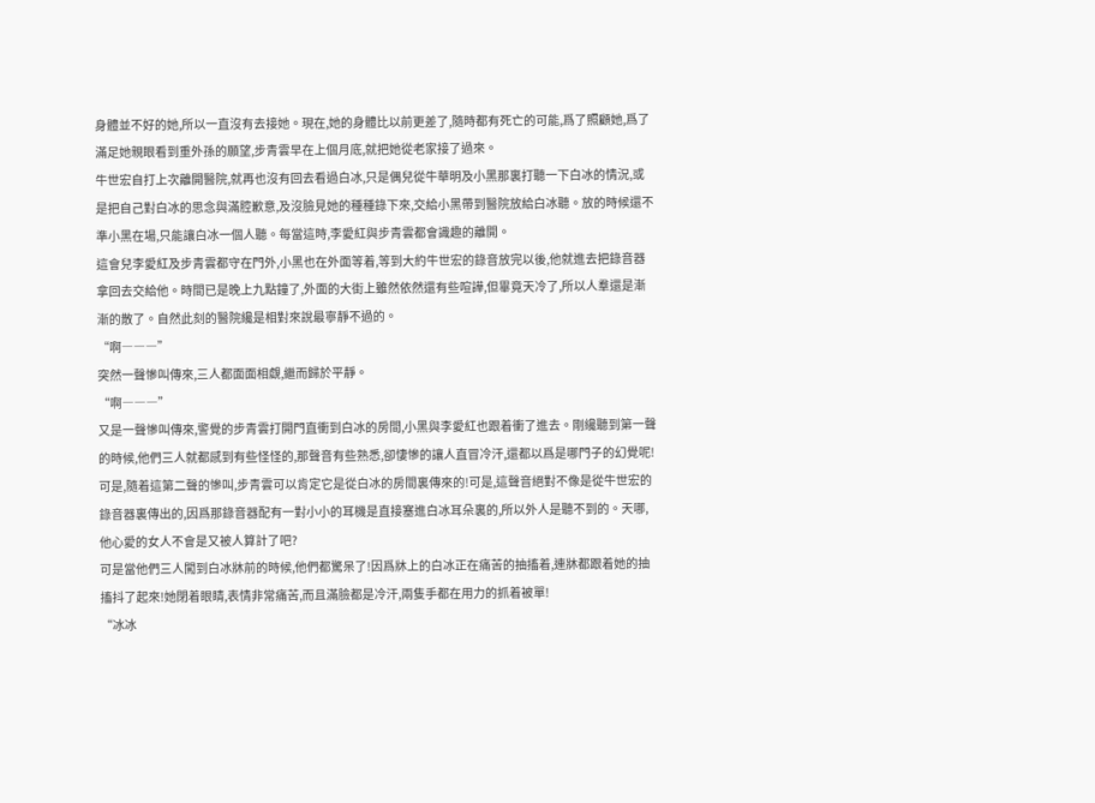身體並不好的她,所以一直沒有去接她。現在,她的身體比以前更差了,隨時都有死亡的可能,爲了照顧她,爲了滿足她親眼看到重外孫的願望,步青雲早在上個月底,就把她從老家接了過來。
牛世宏自打上次離開醫院,就再也沒有回去看過白冰,只是偶兒從牛華明及小黑那裏打聽一下白冰的情況,或是把自己對白冰的思念與滿腔歉意,及沒臉見她的種種錄下來,交給小黑帶到醫院放給白冰聽。放的時候還不準小黑在場,只能讓白冰一個人聽。每當這時,李愛紅與步青雲都會識趣的離開。
這會兒李愛紅及步青雲都守在門外,小黑也在外面等着,等到大約牛世宏的錄音放完以後,他就進去把錄音器拿回去交給他。時間已是晚上九點鐘了,外面的大街上雖然依然還有些喧譁,但畢竟天冷了,所以人羣還是漸漸的散了。自然此刻的醫院纔是相對來說最寧靜不過的。
“啊―――”
突然一聲慘叫傳來,三人都面面相覷,繼而歸於平靜。
“啊―――”
又是一聲慘叫傳來,警覺的步青雲打開門直衝到白冰的房間,小黑與李愛紅也跟着衝了進去。剛纔聽到第一聲的時候,他們三人就都感到有些怪怪的,那聲音有些熟悉,卻悽慘的讓人直冒冷汗,還都以爲是哪門子的幻覺呢!
可是,隨着這第二聲的慘叫,步青雲可以肯定它是從白冰的房間裏傳來的!可是,這聲音絕對不像是從牛世宏的錄音器裏傳出的,因爲那錄音器配有一對小小的耳機是直接塞進白冰耳朵裏的,所以外人是聽不到的。天哪,他心愛的女人不會是又被人算計了吧?
可是當他們三人闖到白冰牀前的時候,他們都驚呆了!因爲牀上的白冰正在痛苦的抽搐着,連牀都跟着她的抽搐抖了起來!她閉着眼睛,表情非常痛苦,而且滿臉都是冷汗,兩隻手都在用力的抓着被單!
“冰冰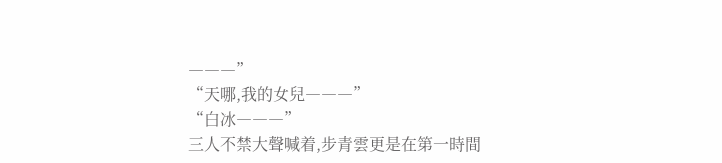―――”
“天哪,我的女兒―――”
“白冰―――”
三人不禁大聲喊着,步青雲更是在第一時間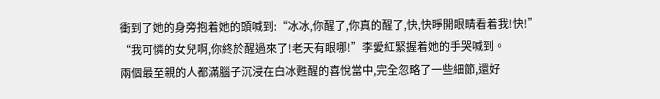衝到了她的身旁抱着她的頭喊到:“冰冰,你醒了,你真的醒了,快,快睜開眼睛看着我!快!”
“我可憐的女兒啊,你終於醒過來了!老天有眼哪!”李愛紅緊握着她的手哭喊到。
兩個最至親的人都滿腦子沉浸在白冰甦醒的喜悅當中,完全忽略了一些細節,還好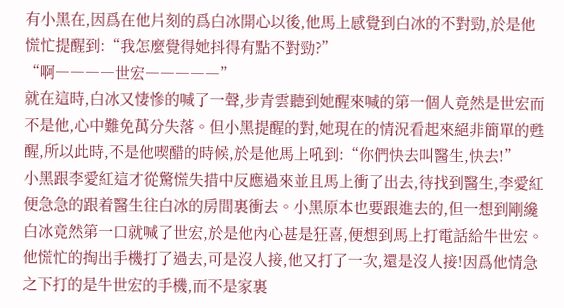有小黑在,因爲在他片刻的爲白冰開心以後,他馬上感覺到白冰的不對勁,於是他慌忙提醒到:“我怎麼覺得她抖得有點不對勁?”
“啊――――世宏―――――”
就在這時,白冰又悽慘的喊了一聲,步青雲聽到她醒來喊的第一個人竟然是世宏而不是他,心中難免萬分失落。但小黑提醒的對,她現在的情況看起來絕非簡單的甦醒,所以此時,不是他喫醋的時候,於是他馬上吼到:“你們快去叫醫生,快去!”
小黑跟李愛紅這才從驚慌失措中反應過來並且馬上衝了出去,待找到醫生,李愛紅便急急的跟着醫生往白冰的房間裏衝去。小黑原本也要跟進去的,但一想到剛纔白冰竟然第一口就喊了世宏,於是他內心甚是狂喜,便想到馬上打電話給牛世宏。
他慌忙的掏出手機打了過去,可是沒人接,他又打了一次,還是沒人接!因爲他情急之下打的是牛世宏的手機,而不是家裏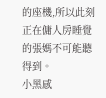的座機,所以此刻正在傭人房睡覺的張媽不可能聽得到。
小黑感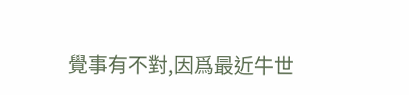覺事有不對,因爲最近牛世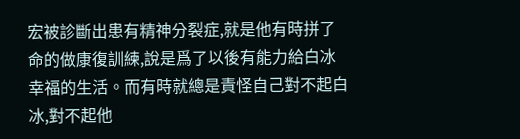宏被診斷出患有精神分裂症,就是他有時拼了命的做康復訓練,說是爲了以後有能力給白冰幸福的生活。而有時就總是責怪自己對不起白冰,對不起他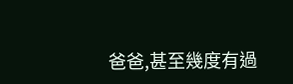爸爸,甚至幾度有過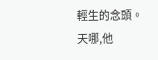輕生的念頭。
天哪,他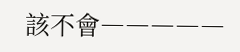該不會―――――